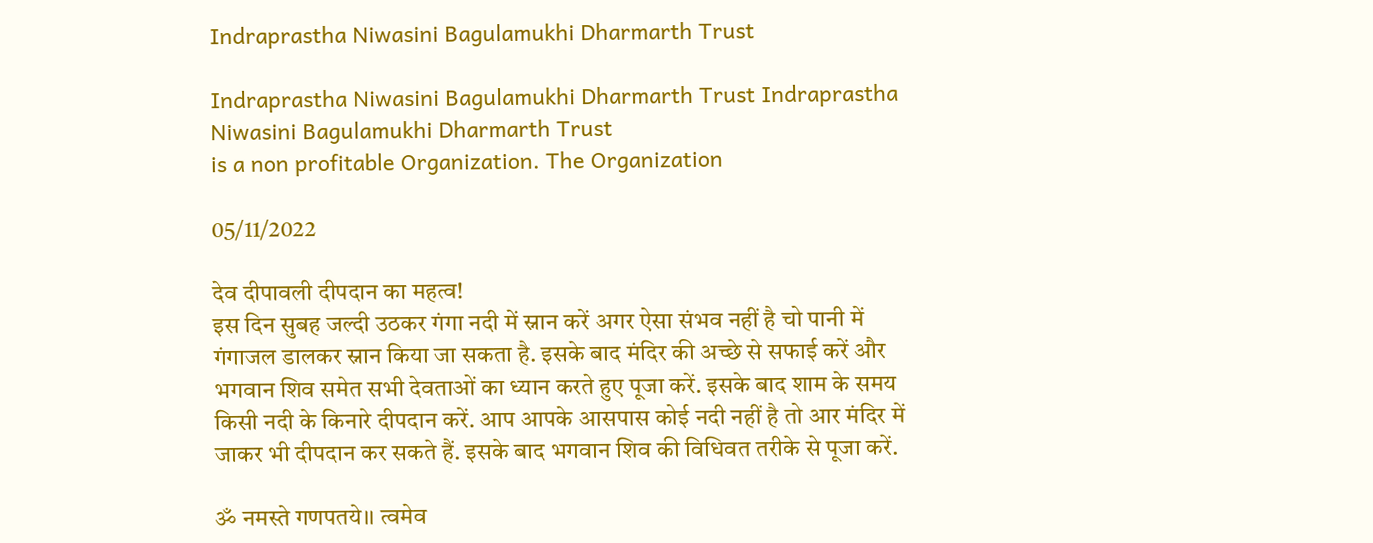Indraprastha Niwasini Bagulamukhi Dharmarth Trust

Indraprastha Niwasini Bagulamukhi Dharmarth Trust Indraprastha Niwasini Bagulamukhi Dharmarth Trust
is a non profitable Organization. The Organization

05/11/2022

देव दीपावली दीपदान का महत्व!
इस दिन सुबह जल्दी उठकर गंगा नदी में स्नान करें अगर ऐसा संभव नहीं है चो पानी में गंगाजल डालकर स्नान किया जा सकता है. इसके बाद मंदिर की अच्छे से सफाई करें और भगवान शिव समेत सभी देवताओं का ध्यान करते हुए पूजा करें. इसके बाद शाम के समय किसी नदी के किनारे दीपदान करें. आप आपके आसपास कोई नदी नहीं है तो आर मंदिर में जाकर भी दीपदान कर सकते हैं. इसके बाद भगवान शिव की विधिवत तरीके से पूजा करें.

ॐ नमस्ते गणपतये।। त्वमेव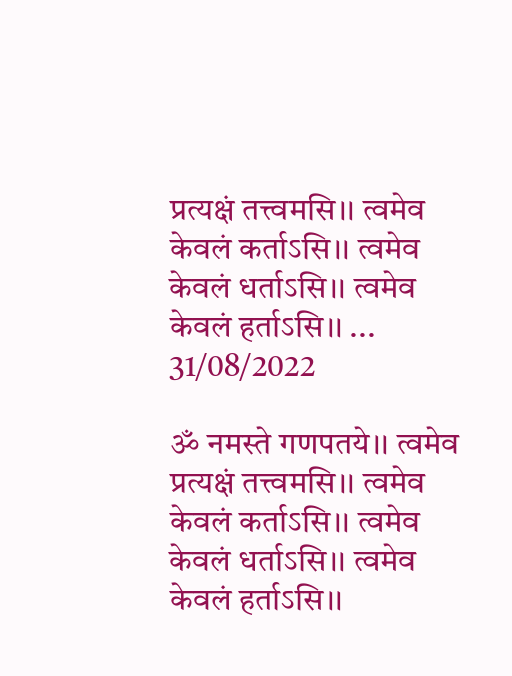प्रत्यक्षं तत्त्वमसि।। त्वमेव केवलं कर्ताऽसि।। त्वमेव केवलं धर्ताऽसि।। त्वमेव केवलं हर्ताऽसि।। ...
31/08/2022

ॐ नमस्ते गणपतये।। त्वमेव प्रत्यक्षं तत्त्वमसि।। त्वमेव केवलं कर्ताऽसि।। त्वमेव केवलं धर्ताऽसि।। त्वमेव केवलं हर्ताऽसि।।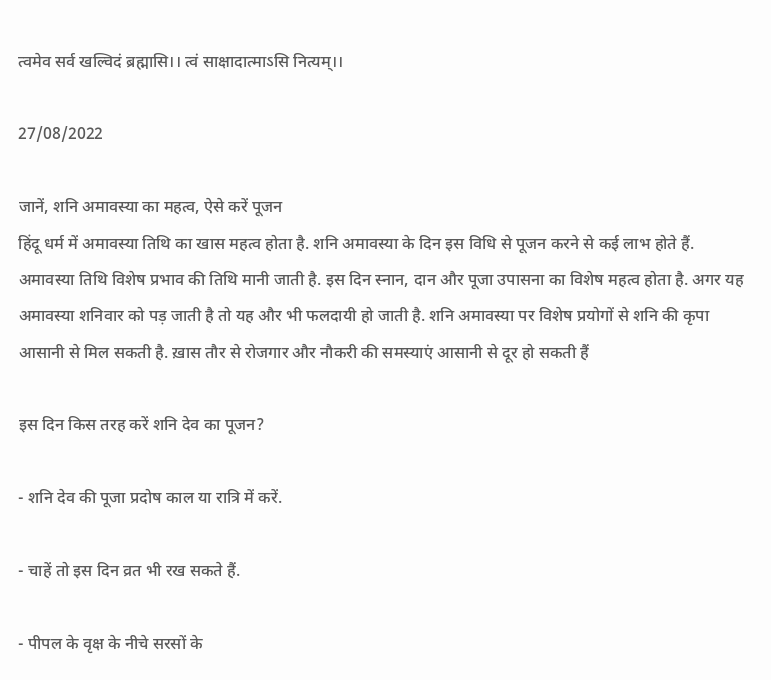त्वमेव सर्व खल्विदं ब्रह्मासि।। त्वं साक्षादात्माऽसि नित्यम्।।

27/08/2022

जानें, शनि अमावस्या का महत्व, ऐसे करें पूजन
हिंदू धर्म में अमावस्या तिथि का खास महत्व होता है. शनि अमावस्या के दिन इस विधि से पूजन करने से कई लाभ होते हैं.
अमावस्या तिथि विशेष प्रभाव की तिथि मानी जाती है. इस दिन स्नान, दान और पूजा उपासना का विशेष महत्व होता है. अगर यह अमावस्या शनिवार को पड़ जाती है तो यह और भी फलदायी हो जाती है. शनि अमावस्या पर विशेष प्रयोगों से शनि की कृपा आसानी से मिल सकती है. ख़ास तौर से रोजगार और नौकरी की समस्याएं आसानी से दूर हो सकती हैं

इस दिन किस तरह करें शनि देव का पूजन?

- शनि देव की पूजा प्रदोष काल या रात्रि में करें.

- चाहें तो इस दिन व्रत भी रख सकते हैं.

- पीपल के वृक्ष के नीचे सरसों के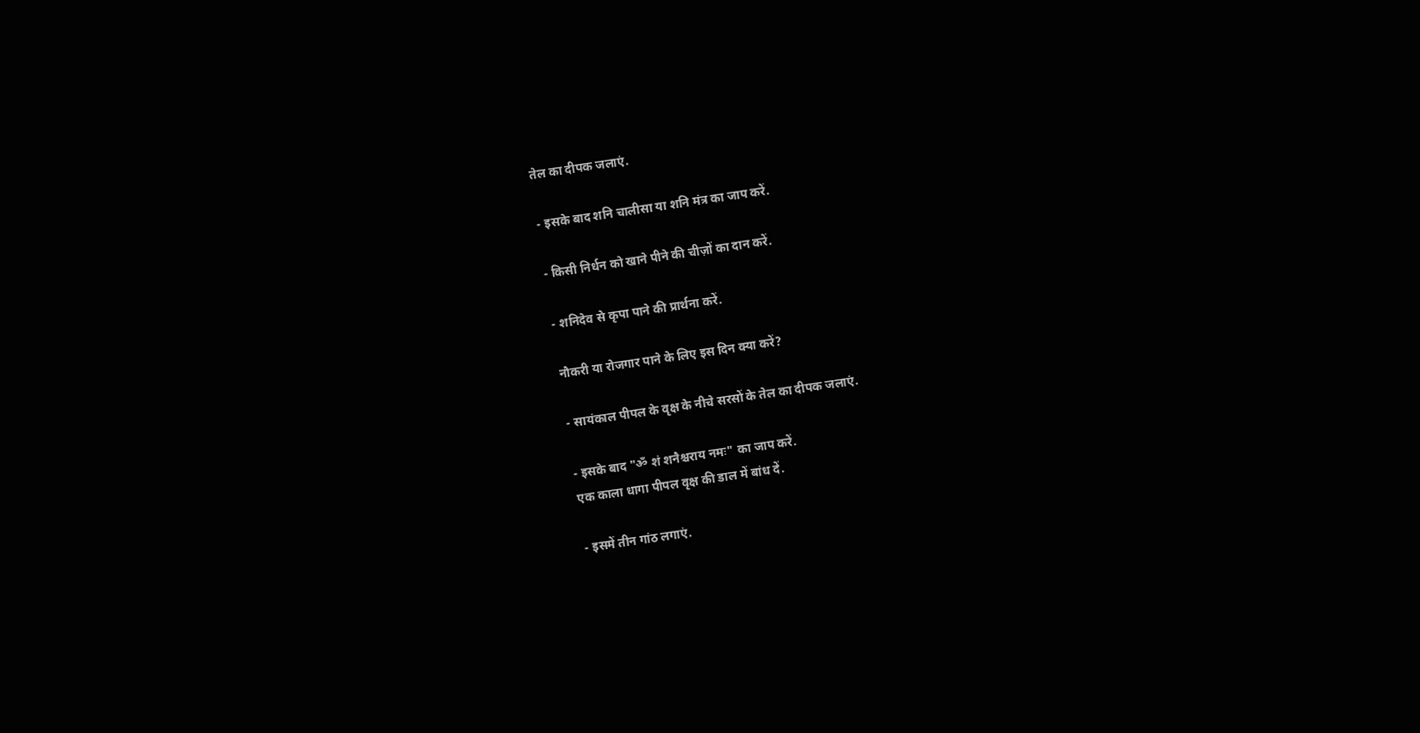तेल का दीपक जलाएं.

- इसके बाद शनि चालीसा या शनि मंत्र का जाप करें.

- किसी निर्धन को खाने पीने की चीज़ों का दान करें.

- शनिदेव से कृपा पाने की प्रार्थना करें.

नौकरी या रोजगार पाने के लिए इस दिन क्या करें?

- सायंकाल पीपल के वृक्ष के नीचे सरसों के तेल का दीपक जलाएं.

- इसके बाद "ॐ शं शनैश्चराय नमः" का जाप करें.
एक काला धागा पीपल वृक्ष की डाल में बांध दें.

- इसमें तीन गांठ लगाएं.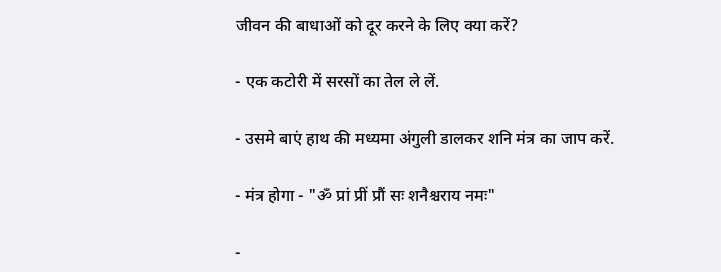जीवन की बाधाओं को दूर करने के लिए क्या करें?

- एक कटोरी में सरसों का तेल ले लें.

- उसमे बाएं हाथ की मध्यमा अंगुली डालकर शनि मंत्र का जाप करें.

- मंत्र होगा - "ॐ प्रां प्रीं प्रौं सः शनैश्चराय नमः"

-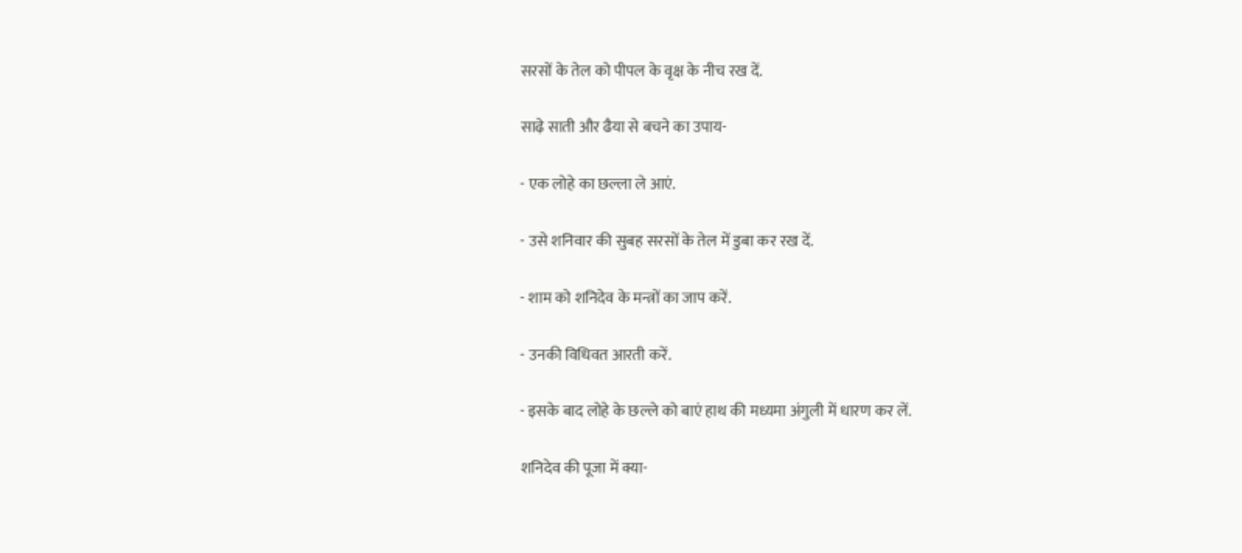सरसों के तेल को पीपल के वृक्ष के नीच रख दें.

साढ़े साती और ढैया से बचने का उपाय-

- एक लोहे का छल्ला ले आएं.

- उसे शनिवार की सुबह सरसों के तेल में डुबा कर रख दें.

- शाम को शनिदेव के मन्त्रों का जाप करें.

- उनकी विधिवत आरती करें.

- इसके बाद लोहे के छल्ले को बाएं हाथ की मध्यमा अंगुली में धारण कर लें.

शनिदेव की पूजा में क्या-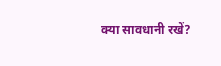क्या सावधानी रखें?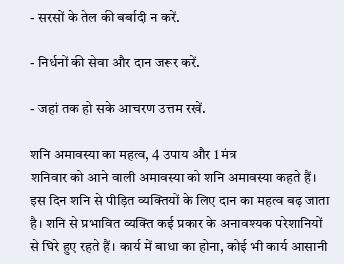- सरसों के तेल की बर्बादी न करें.

- निर्धनों की सेवा और दान जरूर करें.

- जहां तक हो सके आचरण उत्तम रखें.

शनि अमावस्या का महत्व, 4 उपाय और 1 मंत्र
शनिवार को आने वाली अमावस्या को शनि अमावस्या कहते हैं। इस दिन शनि से पीड़ित व्यक्तियों के लिए दान का महत्व बढ़ जाता है। शनि से प्रभावित व्यक्ति कई प्रकार के अनावश्यक परेशानियों से घिरे हुए रहते हैं। कार्य में बाधा का होना, कोई भी कार्य आसानी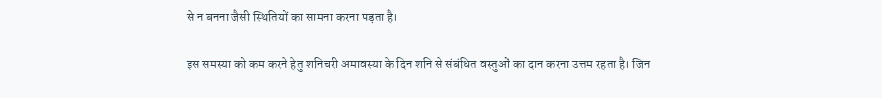से न बनना जैसी स्थितियों का सामना करना पड़ता है।

इस समस्या को कम करने हेतु शनिचरी अमावस्या के दिन शनि से संबंधित वस्तुओं का दान करना उत्तम रहता है। जिन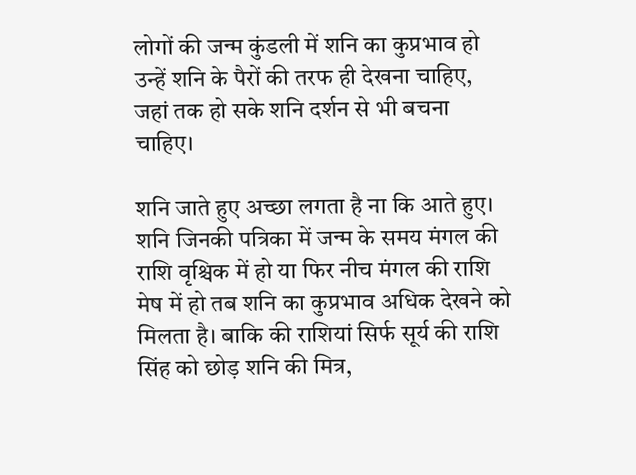लोगों की जन्म कुंडली में शनि का कुप्रभाव हो उन्हें शनि के पैरों की तरफ ही देखना चाहिए, जहां तक हो सके शनि दर्शन से भी बचना चाहिए।

शनि जाते हुए अच्छा लगता है ना कि आते हुए। शनि जिनकी पत्रिका में जन्म के समय मंगल की राशि वृश्चिक में हो या फिर नीच मंगल की राशि मेष में हो तब शनि का कुप्रभाव अधिक देखने को मिलता है। बाकि की राशियां सिर्फ सूर्य की राशि सिंह को छोड़ शनि की मित्र,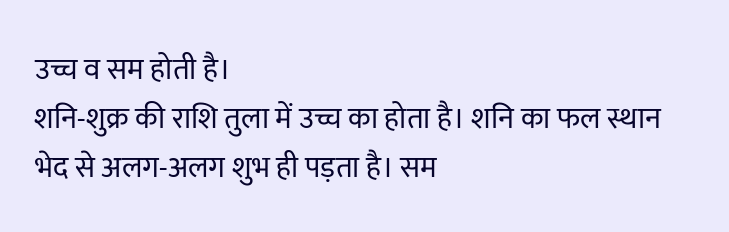उच्च व सम होती है।
शनि-शुक्र की राशि तुला में उच्च का होता है। शनि का फल स्थान भेद से अलग-अलग शुभ ही पड़ता है। सम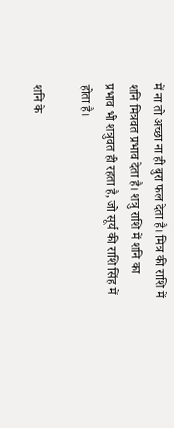में ना तो अच्छा ना ही बुरा फल देता है। मित्र की राशि में शनि मित्रवत प्रभाव देता है। शत्रु राशि में शनि का प्रभाव भी शत्रुवत ही रहता है, जो सूर्य की राशि सिंह में होता है।

शनि के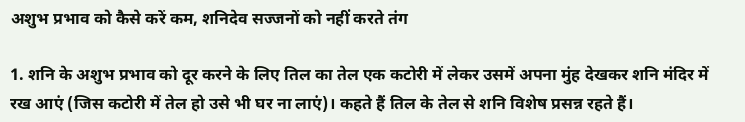अशुभ प्रभाव को कैसे करें कम, शनिदेव सज्जनों को नहीं करते तंग

1. शनि के अशुभ प्रभाव को दूर करने के लिए तिल का तेल एक कटोरी में लेकर उसमें अपना मुंह देखकर शनि मंदिर में रख आएं (जिस कटोरी में तेल हो उसे भी घर ना लाएं)। कहते हैं तिल के तेल से शनि विशेष प्रसन्न रहते हैं।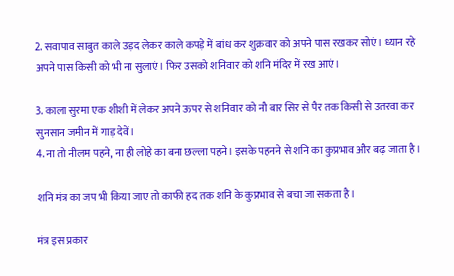2. सवापाव साबुत काले उड़द लेकर काले कपड़े में बांध कर शुक्रवार को अपने पास रखकर सोएं। ध्यान रहे अपने पास किसी को भी ना सुलाएं। फिर उसको शनिवार को शनि मंदिर में रख आएं।

3. काला सुरमा एक शीशी में लेकर अपने ऊपर से शनिवार को नौ बार सिर से पैर तक किसी से उतरवा कर सुनसान जमीन में गाड़ देवें।
4. ना तो नीलम पहने, ना ही लोहे का बना छल्ला पहने। इसके पहनने से शनि का कुप्रभाव और बढ़ जाता है।

शनि मंत्र का जप भी किया जाए तो काफी हद तक शनि के कुप्रभाव से बचा जा सकता है।

मंत्र इस प्रकार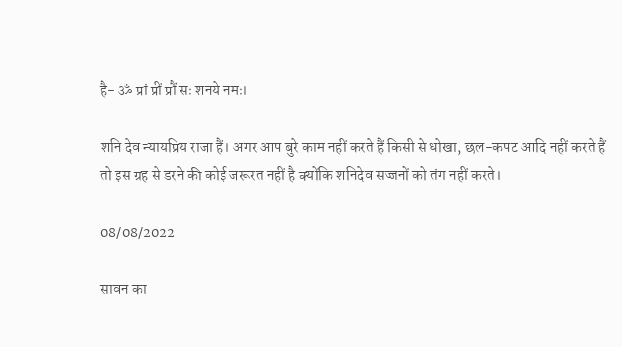है- ॐ प्रां प्रीं प्रौं सः शनये नमः।

शनि देव न्यायप्रिय राजा हैं। अगर आप बुरे काम नहीं करते हैं किसी से धोखा, छल-कपट आदि नहीं करते हैं तो इस ग्रह से डरने की कोई जरूरत नहीं है क्योंकि शनिदेव सज्जनों को तंग नहीं करते।

08/08/2022

सावन का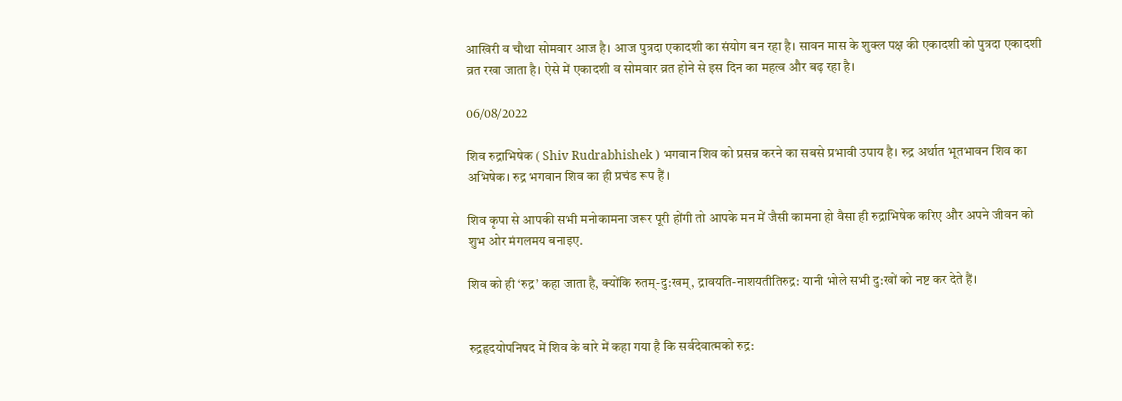आखिरी व चौथा सोमवार आज है। आज पुत्रदा एकादशी का संयोग बन रहा है। सावन मास के शुक्ल पक्ष की एकादशी को पुत्रदा एकादशी व्रत रखा जाता है। ऐसे में एकादशी व सोमवार व्रत होने से इस दिन का महत्व और बढ़ रहा है।

06/08/2022

शिव रुद्राभिषेक ( Shiv Rudrabhishek ) भगवान शिव को प्रसन्न करने का सबसे प्रभावी उपाय है। रुद्र अर्थात भूतभावन शिव का अभिषेक। रुद्र भगवान शिव का ही प्रचंड रूप हैं ।

शिव कृपा से आपकी सभी मनोकामना जरूर पूरी होंगी तो आपके मन में जैसी कामना हो वैसा ही रुद्राभिषेक करिए और अपने जीवन को शुभ ओर मंगलमय बनाइए.

शिव को ही ‘रुद्र’ कहा जाता है, क्योंकि रुतम्-दु:खम्, द्रावयति-नाशयतीतिरुद्र: यानी भोले सभी दु:खों को नष्ट कर देते हैं।


रुद्रहृदयोपनिषद में शिव के बारे में कहा गया है कि सर्वदेवात्मको रुद्र: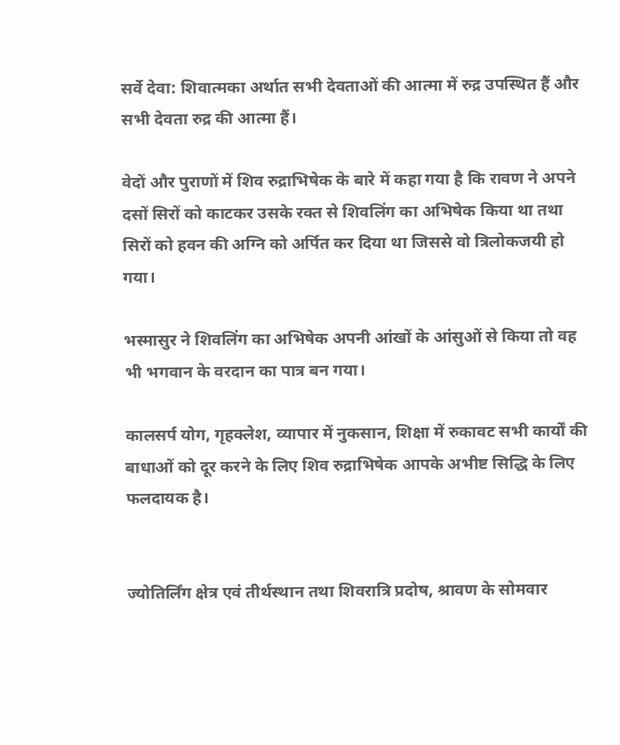सर्वे देवा: शिवात्मका अर्थात सभी देवताओं की आत्मा में रुद्र उपस्थित हैं और सभी देवता रुद्र की आत्मा हैं।

वेदों और पुराणों में शिव रुद्राभिषेक के बारे में कहा गया है कि रावण ने अपने दसों सिरों को काटकर उसके रक्त से शिवलिंग का अभिषेक किया था तथा सिरों को हवन की अग्नि को अर्पित कर दिया था जिससे वो त्रिलोकजयी हो गया।

भस्मासुर ने शिवलिंग का अभिषेक अपनी आंखों के आंसुओं से किया तो वह भी भगवान के वरदान का पात्र बन गया।

कालसर्प योग, गृहक्लेश, व्यापार में नुकसान, शिक्षा में रुकावट सभी कार्यों की बाधाओं को दूर करने के लिए शिव रुद्राभिषेक आपके अभीष्ट सिद्धि के लिए फलदायक है।


ज्योतिर्लिंग क्षेत्र एवं तीर्थस्थान तथा शिवरात्रि प्रदोष, श्रावण के सोमवार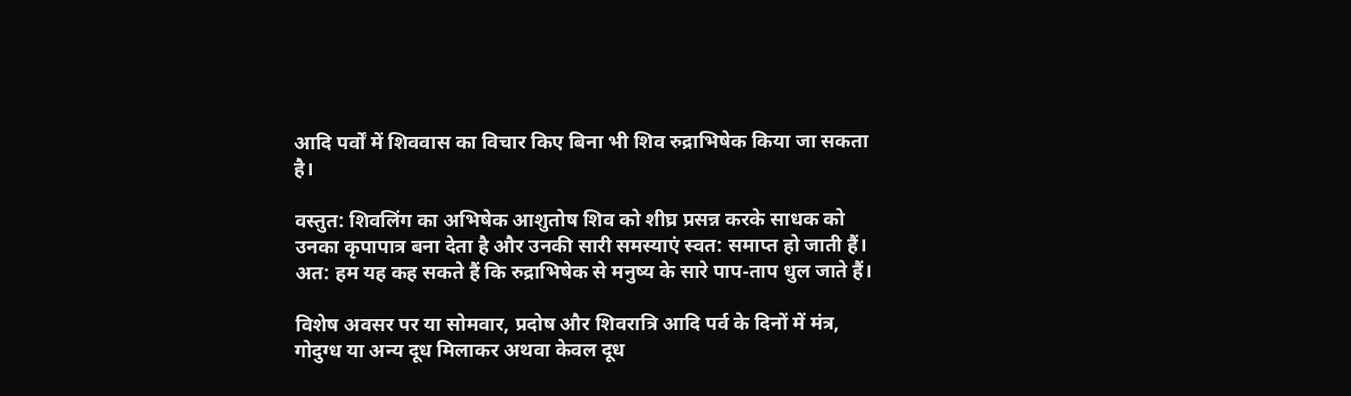आदि पर्वों में शिववास का विचार किए बिना भी शिव रुद्राभिषेक किया जा सकता है।

वस्तुत: शिवलिंग का अभिषेक आशुतोष शिव को शीघ्र प्रसन्न करके साधक को उनका कृपापात्र बना देता है और उनकी सारी समस्याएं स्वत: समाप्त हो जाती हैं। अत: हम यह कह सकते हैं कि रुद्राभिषेक से मनुष्य के सारे पाप-ताप धुल जाते हैं।

विशेष अवसर पर या सोमवार, प्रदोष और शिवरात्रि आदि पर्व के दिनों में मंत्र, गोदुग्ध या अन्य दूध मिलाकर अथवा केवल दूध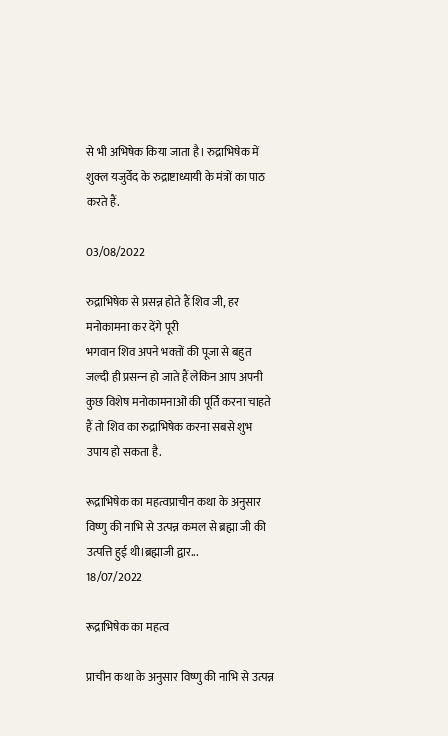से भी अभिषेक किया जाता है। रुद्राभिषेक में शुक्ल यजुर्वेद के रुद्राष्टाध्यायी के मंत्रों का पाठ करते हैं.

03/08/2022

रुद्राभिषेक से प्रसन्न होते हैं शि‍व जी, हर मनोकामना कर देंगे पूरी
भगवान शिव अपने भक्‍तों की पूजा से बहुत जल्‍दी ही प्रसन्‍न हो जाते हैं लेकिन आप अपनी कुछ विशेष मनोकामनाओं की पूर्ति करना चाहते हैं तो शिव का रुद्राभिषेक करना सबसे शुभ उपाय हो सकता है.

रूद्राभिषेक का महत्वप्राचीन कथा के अनुसार विष्णु की नाभि से उत्पन्न कमल से ब्रह्मा जी की उत्पत्ति हुई थी।ब्रह्माजी द्वार...
18/07/2022

रूद्राभिषेक का महत्व

प्राचीन कथा के अनुसार विष्णु की नाभि से उत्पन्न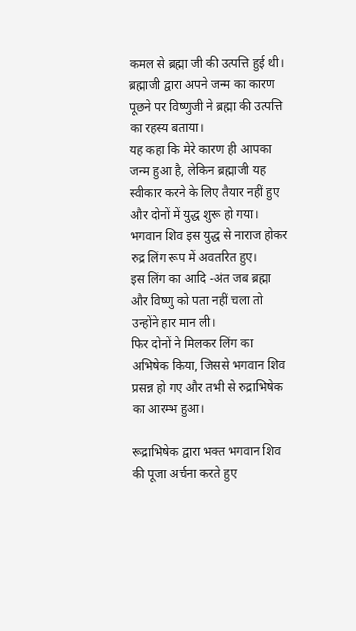कमल से ब्रह्मा जी की उत्पत्ति हुई थी।
ब्रह्माजी द्वारा अपने जन्म का कारण पूछने पर विष्णुजी ने ब्रह्मा की उत्पत्ति का रहस्य बताया।
यह कहा कि मेरे कारण ही आपका जन्म हुआ है, लेकिन ब्रह्माजी यह स्वीकार करने के लिए तैयार नहीं हुए और दोनों में युद्ध शुरू हो गया।
भगवान शिव इस युद्ध से नाराज होकर रुद्र लिंग रूप में अवतरित हुए।
इस लिंग का आदि -अंत जब ब्रह्मा और विष्णु को पता नहीं चला तो उन्होंने हार मान ली।
फिर दोनों ने मिलकर लिंग का अभिषेक किया, जिससे भगवान शिव प्रसन्न हो गए और तभी से रुद्राभिषेक का आरम्भ हुआ।

रूद्राभिषेक द्वारा भक्त भगवान शिव की पूजा अर्चना करते हुए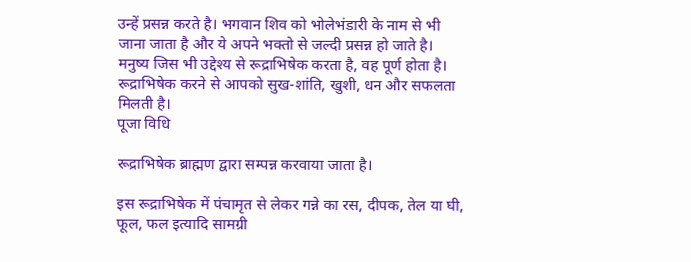उन्हें प्रसन्न करते है। भगवान शिव को भोलेभंडारी के नाम से भी जाना जाता है और ये अपने भक्तो से जल्दी प्रसन्न हो जाते है।
मनुष्य जिस भी उद्देश्य से रूद्राभिषेक करता है, वह पूर्ण होता है। रूद्राभिषेक करने से आपको सुख-शांति, खुशी, धन और सफलता मिलती है।
पूजा विधि

रूद्राभिषेक ब्राह्मण द्वारा सम्पन्न करवाया जाता है।

इस रूद्राभिषेक में पंचामृत से लेकर गन्ने का रस, दीपक, तेल या घी, फूल, फल इत्यादि सामग्री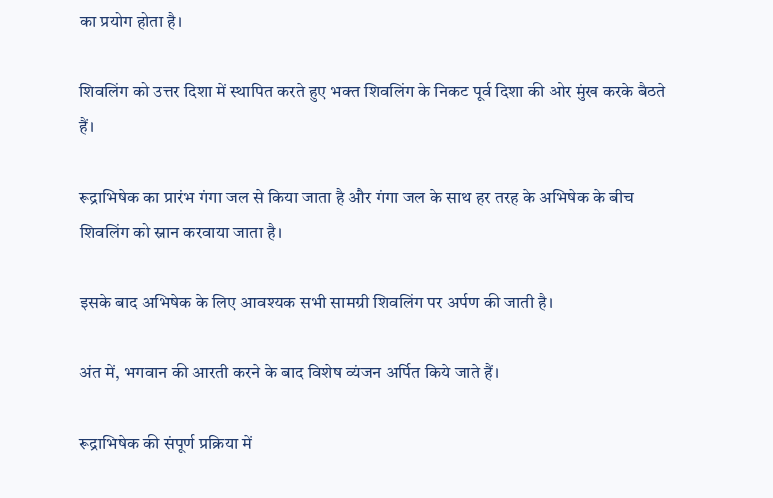का प्रयोग होता है।

शिवलिंग को उत्तर दिशा में स्थापित करते हुए भक्त शिवलिंग के निकट पूर्व दिशा की ओर मुंख करके बैठते हैं।

रूद्राभिषेक का प्रारंभ गंगा जल से किया जाता है और गंगा जल के साथ हर तरह के अभिषेक के बीच शिवलिंग को स्नान करवाया जाता है।

इसके बाद अभिषेक के लिए आवश्यक सभी सामग्री शिवलिंग पर अर्पण की जाती है।

अंत में, भगवान की आरती करने के बाद विशेष व्यंजन अर्पित किये जाते हैं।

रूद्राभिषेक की संपूर्ण प्रक्रिया में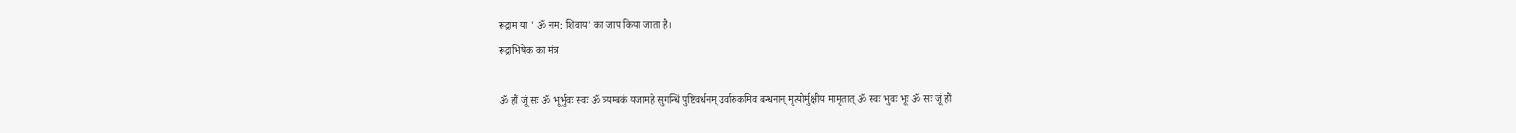रूद्राम या ' ॐ नम: शिवाय' का जाप किया जाता है।
रूद्राभिषेक का मंत्र

ॐ हौं जूं सः ॐ भूर्भुवः स्वः ॐ त्र्यम्‍बकं यजामहे सुगन्धिं पुष्टिवर्धनम् उर्वारुकमिव बन्‍धनान् मृत्‍योर्मुक्षीय मामृतात् ॐ स्वः भुवः भूः ॐ सः जूं हौं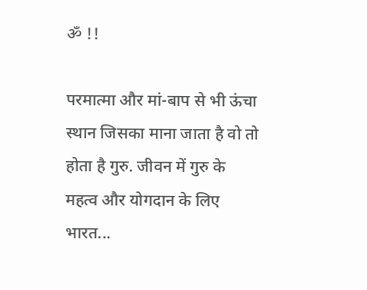ॐ !!

परमात्मा और मां-बाप से भी ऊंचा स्थान जिसका माना जाता है वो तो होता है गुरु. जीवन में गुरु के महत्व और योगदान के लिए भारत...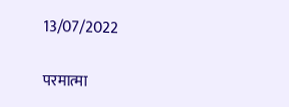13/07/2022

परमात्मा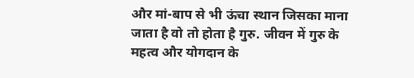और मां-बाप से भी ऊंचा स्थान जिसका माना जाता है वो तो होता है गुरु. जीवन में गुरु के महत्व और योगदान के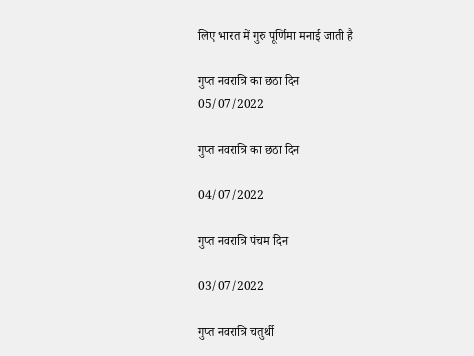लिए भारत में गुरु पूर्णिमा मनाई जाती है

गुप्त नवरात्रि का छठा दिन
05/07/2022

गुप्त नवरात्रि का छठा दिन

04/07/2022

गुप्त नवरात्रि पंचम दिन

03/07/2022

गुप्त नवरात्रि चतुर्थी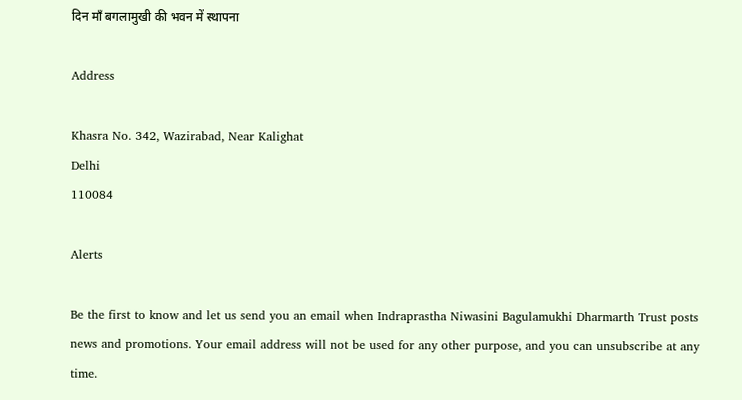दिन माँ बगलामुखी की भवन में स्थापना

Address

Khasra No. 342, Wazirabad, Near Kalighat
Delhi
110084

Alerts

Be the first to know and let us send you an email when Indraprastha Niwasini Bagulamukhi Dharmarth Trust posts news and promotions. Your email address will not be used for any other purpose, and you can unsubscribe at any time.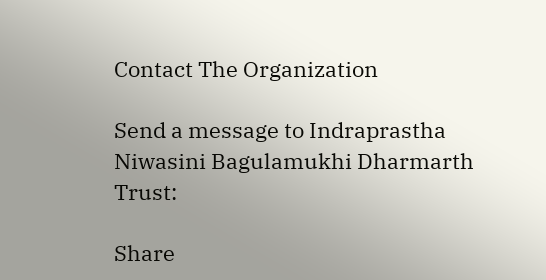Contact The Organization

Send a message to Indraprastha Niwasini Bagulamukhi Dharmarth Trust:

Share